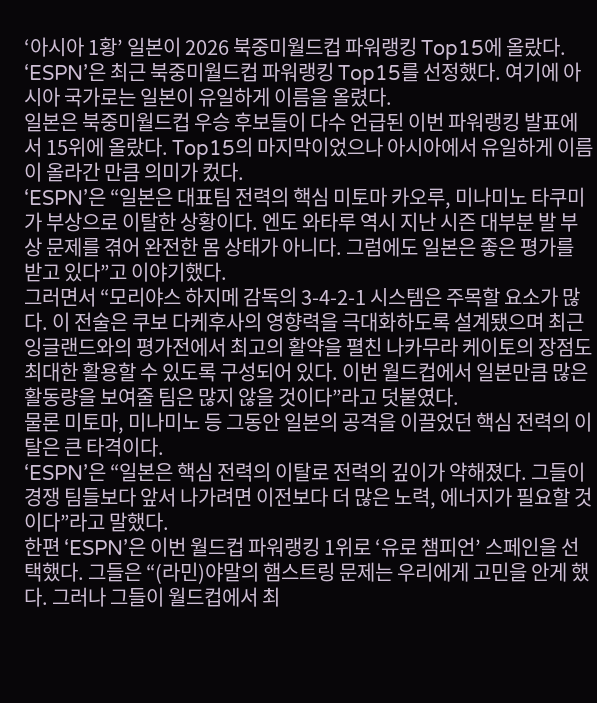‘아시아 1황’ 일본이 2026 북중미월드컵 파워랭킹 Top15에 올랐다.
‘ESPN’은 최근 북중미월드컵 파워랭킹 Top15를 선정했다. 여기에 아시아 국가로는 일본이 유일하게 이름을 올렸다.
일본은 북중미월드컵 우승 후보들이 다수 언급된 이번 파워랭킹 발표에서 15위에 올랐다. Top15의 마지막이었으나 아시아에서 유일하게 이름이 올라간 만큼 의미가 컸다.
‘ESPN’은 “일본은 대표팀 전력의 핵심 미토마 카오루, 미나미노 타쿠미가 부상으로 이탈한 상황이다. 엔도 와타루 역시 지난 시즌 대부분 발 부상 문제를 겪어 완전한 몸 상태가 아니다. 그럼에도 일본은 좋은 평가를 받고 있다”고 이야기했다.
그러면서 “모리야스 하지메 감독의 3-4-2-1 시스템은 주목할 요소가 많다. 이 전술은 쿠보 다케후사의 영향력을 극대화하도록 설계됐으며 최근 잉글랜드와의 평가전에서 최고의 활약을 펼친 나카무라 케이토의 장점도 최대한 활용할 수 있도록 구성되어 있다. 이번 월드컵에서 일본만큼 많은 활동량을 보여줄 팀은 많지 않을 것이다”라고 덧붙였다.
물론 미토마, 미나미노 등 그동안 일본의 공격을 이끌었던 핵심 전력의 이탈은 큰 타격이다.
‘ESPN’은 “일본은 핵심 전력의 이탈로 전력의 깊이가 약해졌다. 그들이 경쟁 팀들보다 앞서 나가려면 이전보다 더 많은 노력, 에너지가 필요할 것이다”라고 말했다.
한편 ‘ESPN’은 이번 월드컵 파워랭킹 1위로 ‘유로 챔피언’ 스페인을 선택했다. 그들은 “(라민)야말의 햄스트링 문제는 우리에게 고민을 안게 했다. 그러나 그들이 월드컵에서 최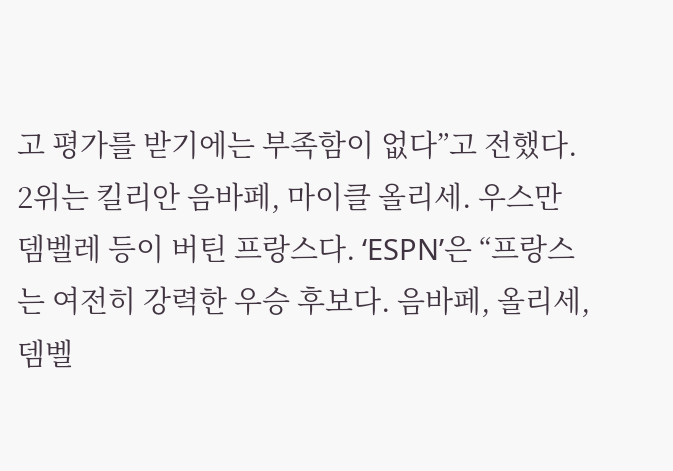고 평가를 받기에는 부족함이 없다”고 전했다.
2위는 킬리안 음바페, 마이클 올리세. 우스만 뎀벨레 등이 버틴 프랑스다. ‘ESPN’은 “프랑스는 여전히 강력한 우승 후보다. 음바페, 올리세, 뎀벨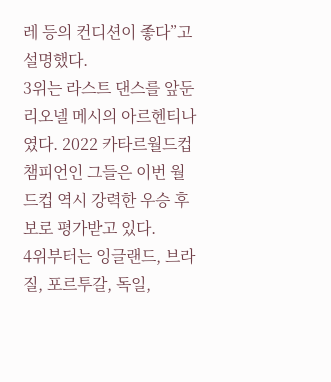레 등의 컨디션이 좋다”고 설명했다.
3위는 라스트 댄스를 앞둔 리오넬 메시의 아르헨티나였다. 2022 카타르월드컵 챔피언인 그들은 이번 월드컵 역시 강력한 우승 후보로 평가받고 있다.
4위부터는 잉글랜드, 브라질, 포르투갈, 독일,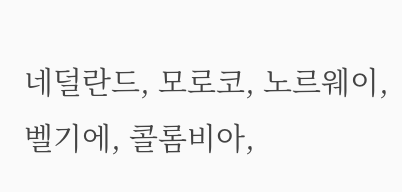네덜란드, 모로코, 노르웨이, 벨기에, 콜롬비아,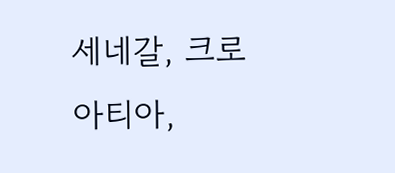세네갈, 크로아티아,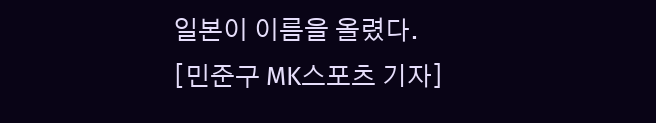일본이 이름을 올렸다.
[민준구 MK스포츠 기자]